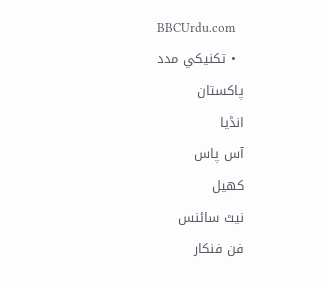BBCUrdu.com
  • تکنيکي مدد
پاکستان
انڈیا
آس پاس
کھیل
نیٹ سائنس
فن فنکار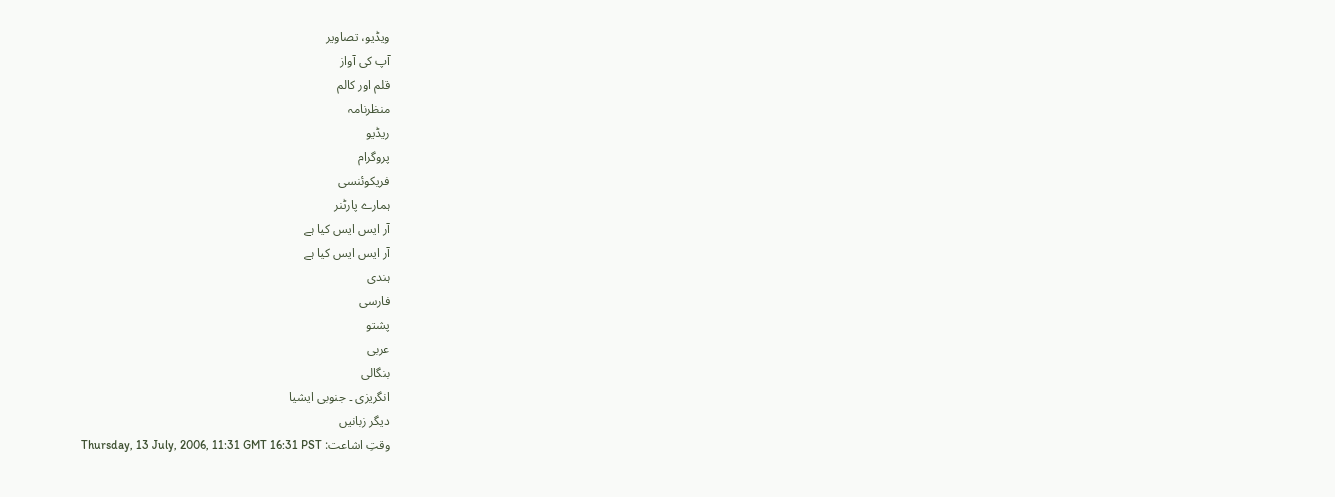ویڈیو، تصاویر
آپ کی آواز
قلم اور کالم
منظرنامہ
ریڈیو
پروگرام
فریکوئنسی
ہمارے پارٹنر
آر ایس ایس کیا ہے
آر ایس ایس کیا ہے
ہندی
فارسی
پشتو
عربی
بنگالی
انگریزی ۔ جنوبی ایشیا
دیگر زبانیں
وقتِ اشاعت: Thursday, 13 July, 2006, 11:31 GMT 16:31 PST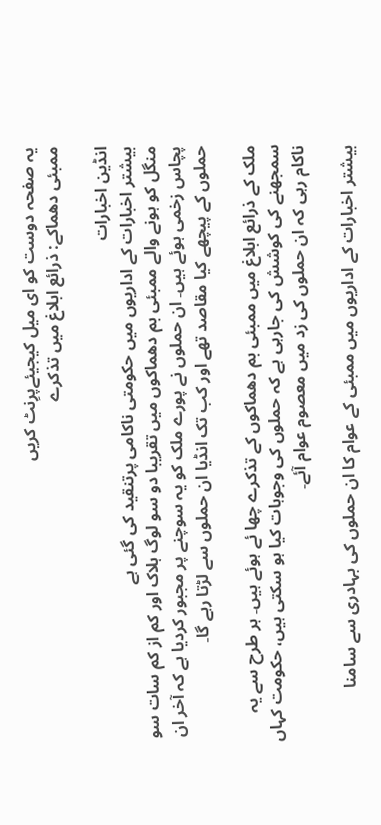یہ صفحہ دوست کو ای میل کیجیئےپرِنٹ کریں
ممبئی دھماکے: ذرائع ابلاغ میں تذکرے

انڈین اخبارات
بیشتر اخبارات کے اداریوں میں حکومتی ناکامی پرتنقید کی گئی ہے
منگل کو ہونے والے ممبئی بم دھماکوں میں تقریبا دو سو لوگ ہلاک اور کم از کم سات سو پچاس زخمی ہوئے ہیں۔ ان حملوں نے پورے ملک کو یہ سوچنے پر مجبور کردیا ہے کہ آخر ان حملوں کے پیچھے کیا مقاصد تھے اور کب تک انڈیا ان حملوں سے لڑتا رہے گا۔

ملک کے ذرائع ابلاغ میں ممبئی بم دھماکوں کے تذکرے چھا ئے ہوئے ہیں۔ ہر طرح سے یہ سمجھنے کی کوشش کی جارہی ہے کہ حملوں کی وجوہات کیا ہو سکتی ہیں، حکومت کہاں ناکام رہی کہ ان حملوں کی زد میں معصوم عوام آئے۔

بیشتر اخبارات کے اداریوں میں ممبئی کے عوام کا ان حملوں کی بہادری سے سامنا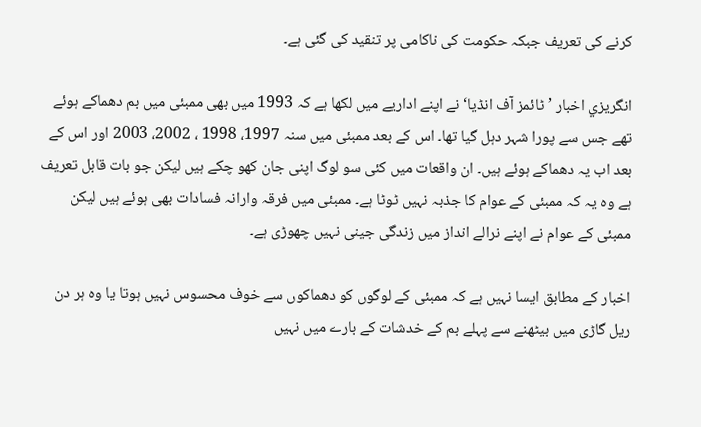کرنے کی تعریف جبکہ حکومت کی ناکامی پر تنقید کی گئی ہے۔

انگریزي اخبار ’ٹائمز آف انڈیا‘ نے اپنے اداریے میں لکھا ہے کہ 1993 میں بھی ممبئی میں بم دھماکے ہوئے تھے جس سے پورا شہر دہل گیا تھا۔ اس کے بعد ممبئی میں سنہ 1997، 1998 ، 2002، 2003 اور اس کے بعد اب یہ دھماکے ہوئے ہیں۔ ان واقعات میں کئی سو لوگ اپنی جان کھو چکے ہیں لیکن جو بات قابل تعریف ہے وہ یہ کہ ممبئی کے عوام کا جذبہ نہیں ٹوٹا ہے۔ ممبئی میں فرقہ وارانہ فسادات بھی ہوئے ہیں لیکن ممبئی کے عوام نے اپنے نرالے انداز میں زندگی جینی نہیں چھوڑی ہے۔

اخبار کے مطابق ایسا نہیں ہے کہ ممبئی کے لوگوں کو دھماکوں سے خوف محسوس نہیں ہوتا یا وہ ہر دن ریل گاڑی میں بیٹھنے سے پہلے بم کے خدشات کے بارے میں نہیں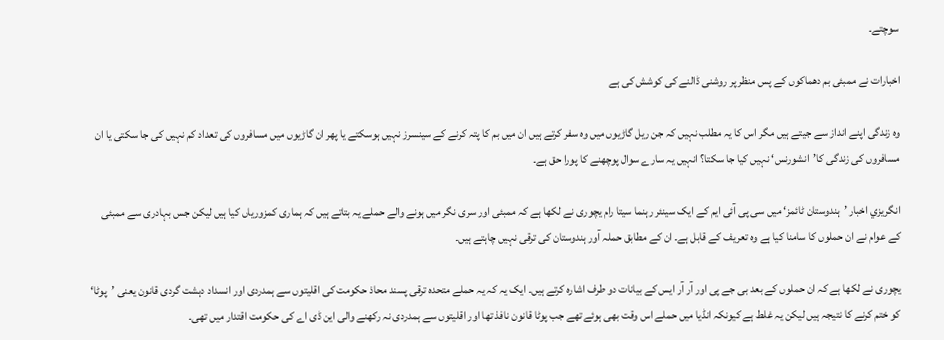سوچتے۔

اخبارات نے ممبئی بم دھماکوں کے پس منظر پر روشنی ڈالنے کی کوشش کی ہے

وہ زندگی اپنے انداز سے جیتے ہیں مگر اس کا یہ مطلب نہیں کہ جن ریل گاڑیوں میں وہ سفر کرتے ہیں ان میں بم کا پتہ کرنے کے سینسرز نہیں ہوسکتے یا پھر ان گاڑیوں میں مسافروں کی تعداد کم نہیں کی جا سکتی یا ان مسافروں کی زندگی کا’انشورنس‘ نہیں کیا جا سکتا؟ انہیں یہ سارے سوال پوچھنے کا پورا حق ہے۔

انگریزي اخبار ’ہندوستان ٹائمز‘ میں سی پی آئی ایم کے ایک سینئر رہنما سیتا رام یچوری نے لکھا ہے کہ ممبئی اور سری نگر میں ہونے والے حملے یہ بتاتے ہیں کہ ہماری کمزوریاں کیا ہیں لیکن جس بہادری سے ممبئی کے عوام نے ان حملوں کا سامنا کیا ہے وہ تعریف کے قابل ہے۔ ان کے مطابق حملہ آور ہندوستان کی ترقی نہیں چاہتے ہیں۔

یچوری نے لکھا ہے کہ ان حملوں کے بعد بی جے پی اور آر آر ایس کے بیانات دو طرف اشارہ کرتے ہیں۔ ایک یہ کہ یہ حملے متحدہ ترقی پسند محاذ حکومت کی اقلیتوں سے ہمدردی اور انسداد دہشت گردی قانون یعنی ’پوٹا‘ کو ختم کرنے کا نتیجہ ہیں لیکن یہ غلط ہے کیونکہ انڈیا میں حملے اس وقت بھی ہوئے تھے جب پوٹا قانون نافذ تھا اور اقلیتوں سے ہمدردی نہ رکھنے والی این ڈی اے کی حکومت اقتدار میں تھی۔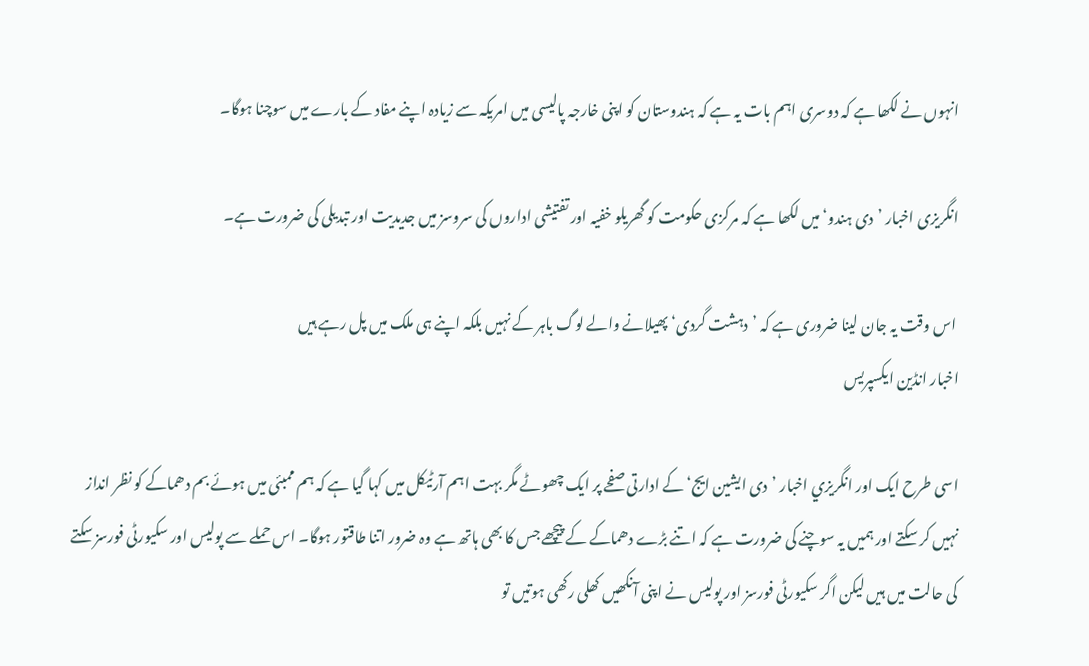انہوں نے لکھا ہے کہ دوسری اہم بات یہ ہے کہ ہندوستان کو اپنی خارجہ پالیسی میں امریکہ سے زیادہ اپنے مفاد کے بارے میں سوچنا ہوگا۔

انگریزی اخبار ’دی ہندو‘ میں لکھا ہے کہ مرکزی حکومت کو گھریلو خفیہ اور تفتیشی اداروں کی سروسز میں جدیدیت اور تبدیلی کی ضرورت ہے۔

 اس وقت یہ جان لینا ضروری ہے کہ ’دہشت گردی‘ پھیلانے والے لوگ باہر کے نہیں بلکہ اپنے ہی ملک میں پل رہے ہیں
اخبار انڈین ایکسپریس

اسی طرح ایک اور انگریزي اخبار ’دی ایشین ایج‘ کے ادارتی صفحے پر ایک چھوٹے مگر بہت اہم آرٹیکل میں کہا گیا ہے کہ ہم ممبئی میں ہوئے بم دھماکے کو نظر انداز نہیں کر سکتے اور ہمیں یہ سوچنے کی ضرورت ہے کہ اتنے بڑے دھماکے کے پیچھے جس کا بھی ہاتھ ہے وہ ضرور اتنا طاقتور ہوگا۔ اس حملے سے پولیس اور سکیورٹی فورسز سکتے کی حالت میں ہیں لیکن اگر سکیورٹی فورسز اور پولیس نے اپنی آنکھیں کھلی رکھی ہوتیں تو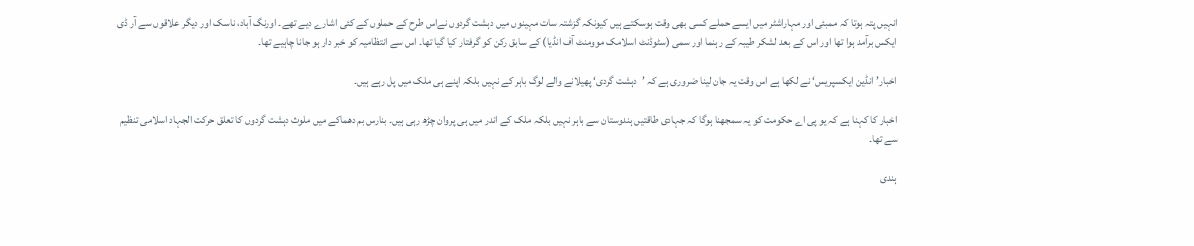انہیں پتہ ہوتا کہ ممبئی اور مہاراشٹر میں ایسے حملے کسی بھی وقت ہوسکتے ہیں کیونکہ گزشتہ سات مہینوں میں دہشت گردوں نےاس طرح کے حملوں کے کئی اشارے دیے تھے۔ اورنگ آباد، ناسک اور ديگر علاقوں سے آر ڈی ایکس برآمد ہوا تھا اور اس کے بعد لشکر طیبہ کے رہنما اور سمی (سٹوڈنٹ اسلامک موومنٹ آف انڈیا) کے سابق رکن کو گرفتار کیا گیا تھا۔ اس سے انتظامیہ کو خبر دار ہو جانا چاہیے تھا۔

اخبار’انڈین ایکسپریس‘ نے لکھا ہے اس وقت یہ جان لینا ضروری ہے کہ ’دہشت گردی‘ پھیلانے والے لوگ باہر کے نہیں بلکہ اپنے ہی ملک میں پل رہے ہیں۔

اخبار کا کہنا ہے کہ یو پی اے حکومت کو یہ سمجھنا ہوگا کہ جہادی طاقتیں ہندوستان سے باہر نہیں بلکہ ملک کے اندر میں ہی پروان چڑھ رہی ہیں۔ بنارس بم دھماکے میں ملوث دہشت گردوں کا تعلق حرکت الجہاد اسلامی تنظیم سے تھا۔

ہندی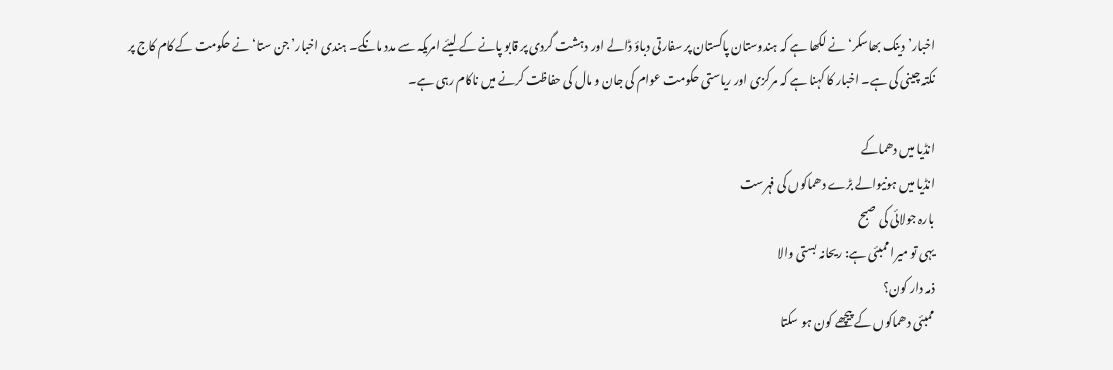اخبار’دینک بھاسکر‘ نے لکھا ہے کہ ہندوستان پاکستان پر سفارتی دباؤ ڈالے اور دہشت گردی پر قابو پانے کے لیئے امریکہ سے مدد مانگے۔ ہندی اخبار’جن ستا‘ نے حکومت کے کام کاج پر نکتہ چینی کی ہے۔ اخبار کا کہنا ہے کہ مرکزی اور ریاستی حکومت عوام کی جان و مال کی حفاظت کرنے میں ناکام رہی ہے۔

انڈیا میں دھماکے
انڈیا میں ہونیوالے بڑے دھماکوں کی فہرست
بارہ جولائی کی صبح
یہی تو میرا ممبئی ہے: ریحانہ بستی والا
ذمہ دار کون؟
ممبئی دھماکوں کے پیچھے کون ہو سکتا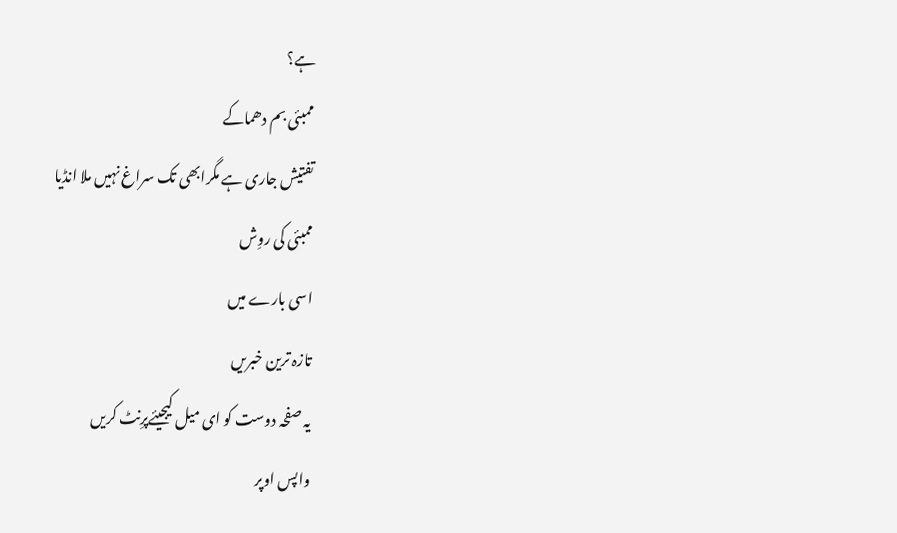ہے؟
ممبئی بم دھماکے
تفتیش جاری ہے مگرابھی تک سراغ نہیں ملا انڈیا
ممبئی کی روِش
اسی بارے میں
تازہ ترین خبریں
یہ صفحہ دوست کو ای میل کیجیئےپرِنٹ کریں
واپس اوپر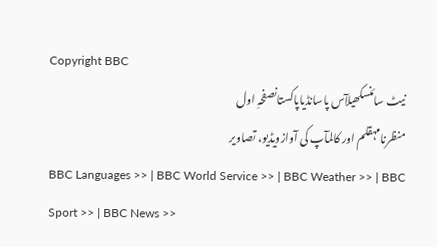Copyright BBC
نیٹ سائنسکھیلآس پاسانڈیاپاکستانصفحہِ اول
منظرنامہقلم اور کالمآپ کی آوازویڈیو، تصاویر
BBC Languages >> | BBC World Service >> | BBC Weather >> | BBC Sport >> | BBC News >>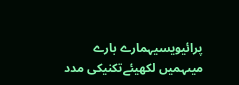پرائیویسیہمارے بارے میںہمیں لکھیئےتکنیکی مدد